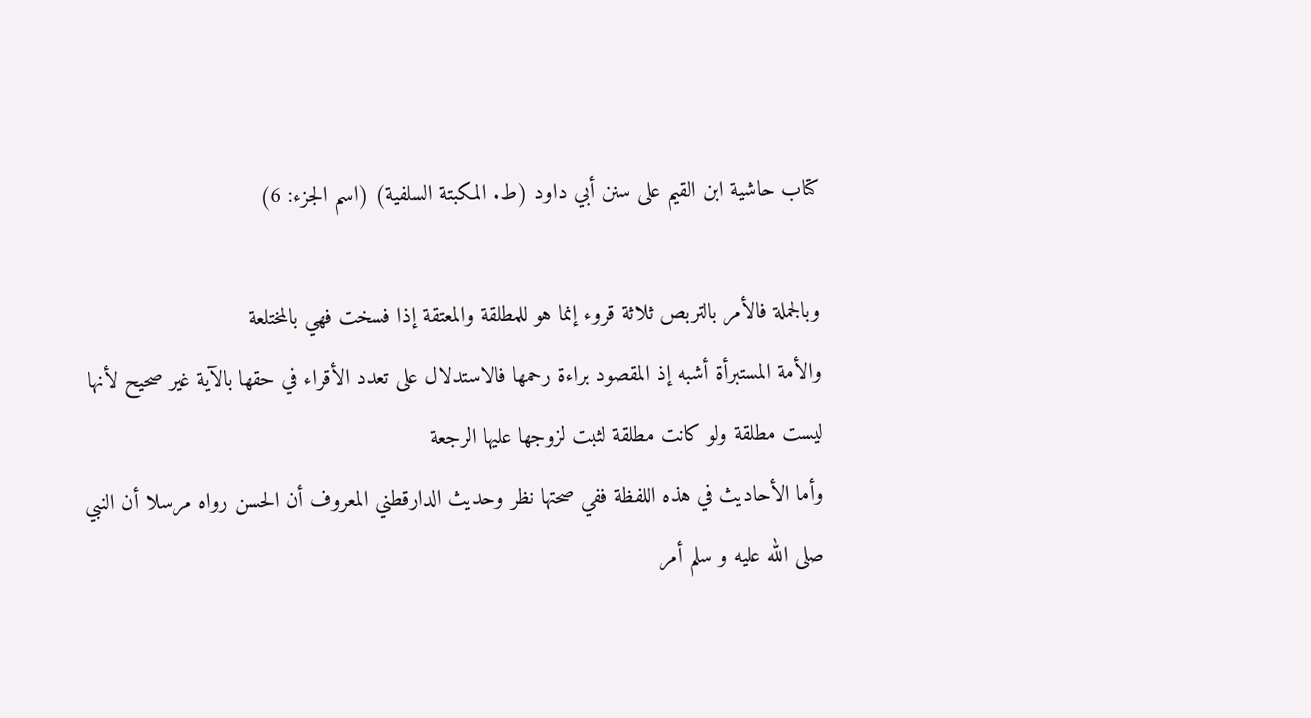كتاب حاشية ابن القيم على سنن أبي داود (ط. المكبتة السلفية) (اسم الجزء: 6)

وبالجملة فالأمر بالتربص ثلاثة قروء إنما هو للمطلقة والمعتقة إذا فسخت فهي بالمختلعة
والأمة المستبرأة أشبه إذ المقصود براءة رحمها فالاستدلال على تعدد الأقراء في حقها بالآية غير صحيح لأنها ليست مطلقة ولو كانت مطلقة لثبت لزوجها عليها الرجعة
وأما الأحاديث في هذه اللفظة ففي صحتها نظر وحديث الدارقطني المعروف أن الحسن رواه مرسلا أن النبي صلى الله عليه و سلم أمر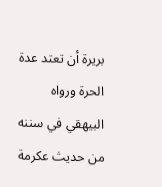بريرة أن تعتد عدة الحرة ورواه البيهقي في سننه من حديث عكرمة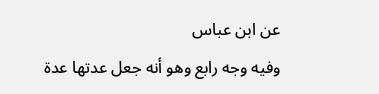عن ابن عباس
وفيه وجه رابع وهو أنه جعل عدتها عدة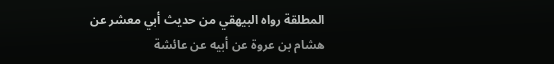المطلقة رواه البيهقي من حديث أبي معشر عن هشام بن عروة عن أبيه عن عائشة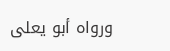ورواه أبو يعلى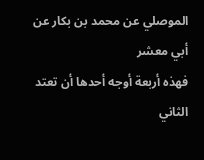الموصلي عن محمد بن بكار عن أبي معشر
فهذه أربعة أوجه أحدها أن تعتد
الثاني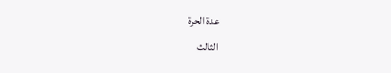عدة الحرة
الثالث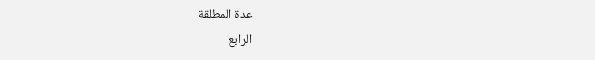عدة المطلقة
الرابع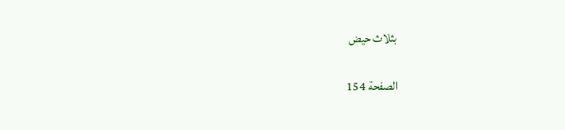بثلاث حيض

الصفحة 154